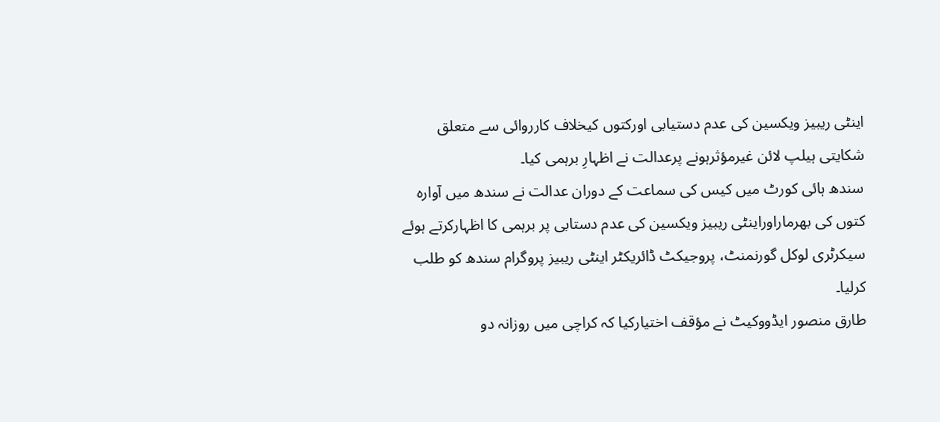اینٹی ریبیز ویکسین کی عدم دستیابی اورکتوں کیخلاف کارروائی سے متعلق شکایتی ہیلپ لائن غیرمؤثرہونے پرعدالت نے اظہارِ برہمی کیا۔
سندھ ہائی کورٹ میں کیس کی سماعت کے دوران عدالت نے سندھ میں آوارہ کتوں کی بھرماراوراینٹی ریبیز ویکسین کی عدم دستابی پر برہمی کا اظہارکرتے ہوئے سیکرٹری لوکل گورنمنٹ، پروجیکٹ ڈائریکٹر اینٹی ریبیز پروگرام سندھ کو طلب کرلیا۔
طارق منصور ایڈووکیٹ نے مؤقف اختیارکیا کہ کراچی میں روزانہ دو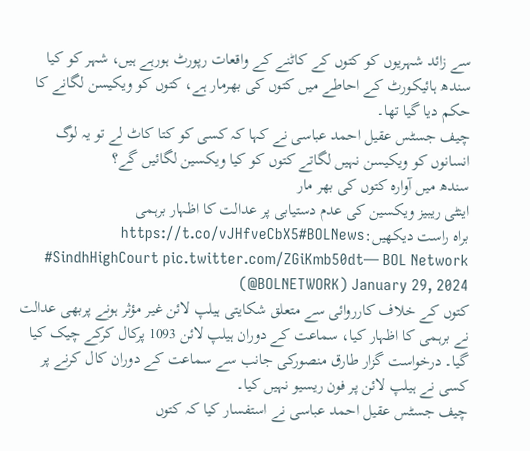سے زائد شہریوں کو کتوں کے کاٹنے کے واقعات رپورٹ ہورہے ہیں، شہر کو کیا سندھ ہائیکورٹ کے احاطے میں کتوں کی بھرمار ہے، کتوں کو ویکیسن لگانے کا حکم دیا گیا تھا۔
چیف جسٹس عقیل احمد عباسی نے کہا کہ کسی کو کتا کاٹ لے تو یہ لوگ انسانوں کو ویکیسن نہیں لگاتے کتوں کو کیا ویکسین لگائیں گے؟
سندھ میں آوارہ کتوں کی بھر مار
اینٹی ریبیز ویکسین کی عدم دستیابی پر عدالت کا اظہار برہمی
براہ راست دیکھیں:https://t.co/vJHfveCbX5#BOLNews #SindhHighCourt pic.twitter.com/ZGiKmb50dt— BOL Network (@BOLNETWORK) January 29, 2024
کتوں کے خلاف کارروائی سے متعلق شکایتی ہیلپ لائن غیر مؤثر ہونے پربھی عدالت نے برہمی کا اظہار کیا، سماعت کے دوران ہیلپ لائن 1093 پرکال کرکے چیک کیا گیا۔ درخواست گزار طارق منصورکی جانب سے سماعت کے دوران کال کرنے پر کسی نے ہیلپ لائن پر فون ریسیو نہیں کیا۔
چیف جسٹس عقیل احمد عباسی نے استفسار کیا کہ کتوں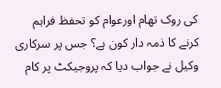کی روک تھام اورعوام کو تحفظ فراہم کرنے کا ذمہ دار کون ہے؟ جس پر سرکاری وکیل نے جواب دیا کہ پروجیکٹ پر کام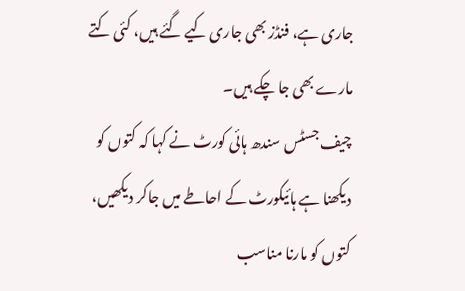جاری ہے، فنڈز بھی جاری کیے گئے ہیں، کئی کتے مارے بھی جا چکے ہیں۔
چیف جسٹس سندھ ہائی کورٹ نے کہا کہ کتوں کو دیکھنا ہے ہائیکورٹ کے احاطے میں جاکر دیکھیں، کتوں کو مارنا مناسب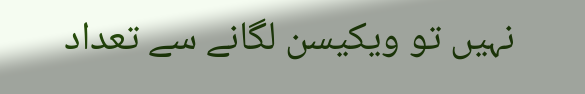نہیں تو ویکیسن لگانے سے تعداد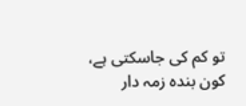تو کم کی جاسکتی ہے، کون بندہ زمہ دار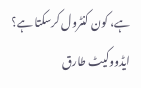ہے، کون کنٹرول کرسکتا ہے؟
ایڈووکیٹ طارق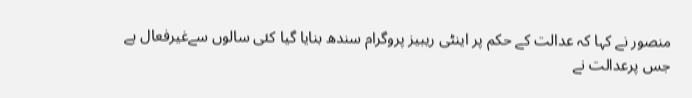منصور نے کہا کہ عدالت کے حکم پر اینٹی ریبیز پروگرام سندھ بنایا گیا کئی سالوں سےغیرفعال ہے جس پرعدالت نے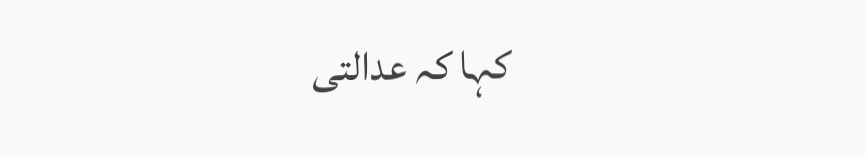کہا کہ عدالتی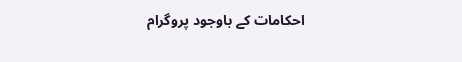احکامات کے باوجود پروگرام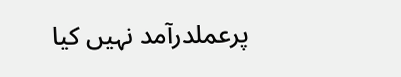پرعملدرآمد نہیں کیا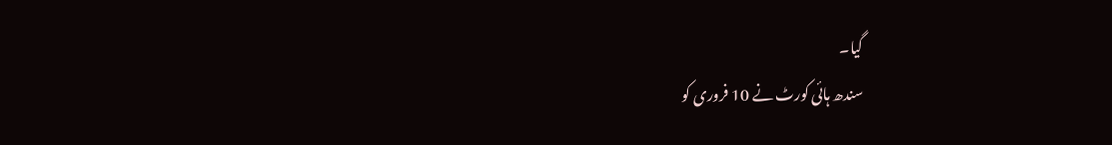گیا۔
سندھ ہائی کورٹ نے 10 فروری کو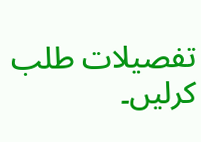تفصیلات طلب کرلیں۔